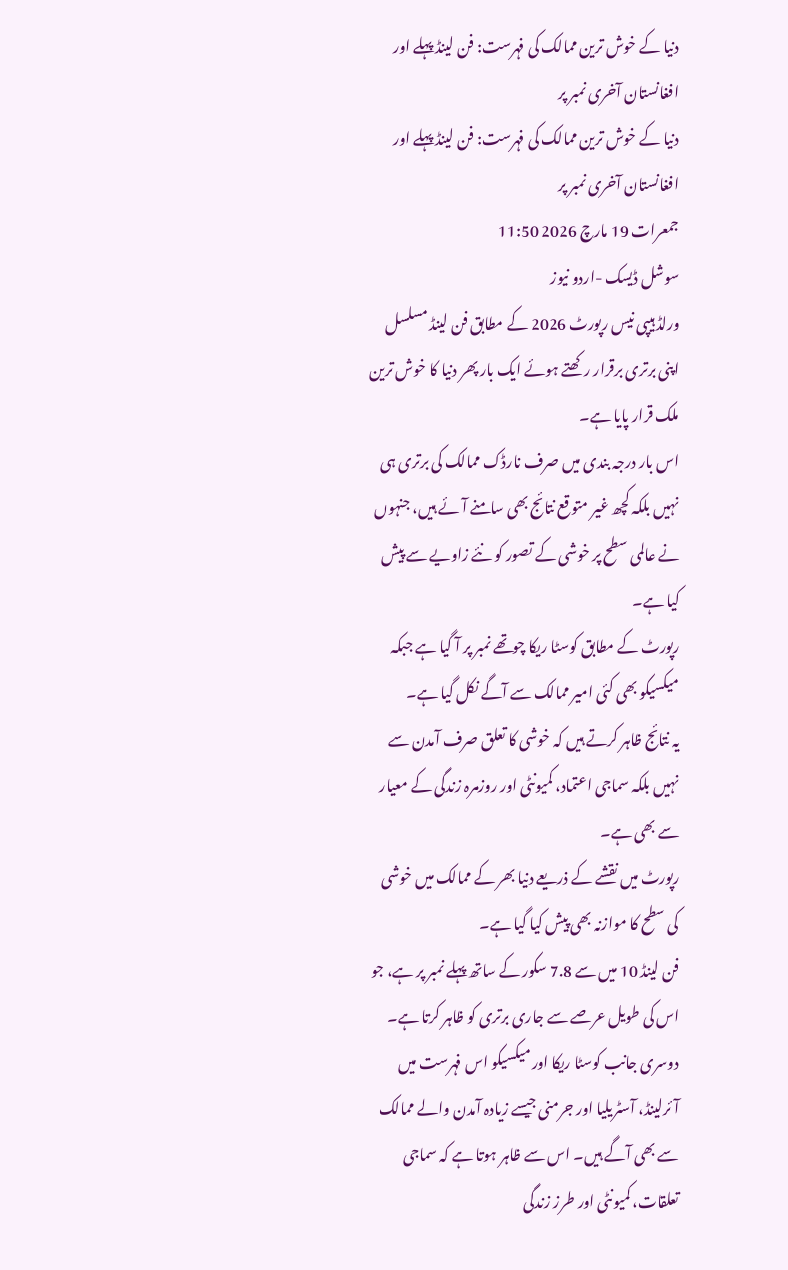دنیا کے خوش ترین ممالک کی فہرست: فن لینڈ پہلے اور افغانستان آخری نمبر پر
دنیا کے خوش ترین ممالک کی فہرست: فن لینڈ پہلے اور افغانستان آخری نمبر پر
جمعرات 19 مارچ 2026 11:50
سوشل ڈیسک -اردو نیوز
ورلڈ ہیپی نیس رپورٹ 2026 کے مطابق فن لینڈ مسلسل اپنی برتری برقرار رکھتے ہوئے ایک بار پھر دنیا کا خوش ترین ملک قرار پایا ہے۔
اس بار درجہ بندی میں صرف نارڈک ممالک کی برتری ہی نہیں بلکہ کچھ غیر متوقع نتائج بھی سامنے آئے ہیں، جنہوں نے عالمی سطح پر خوشی کے تصور کو نئے زاویے سے پیش کیا ہے۔
رپورٹ کے مطابق کوسٹا ریکا چوتھے نمبر پر آ گیا ہے جبکہ میکسیکو بھی کئی امیر ممالک سے آگے نکل گیا ہے۔
یہ نتائج ظاہر کرتے ہیں کہ خوشی کا تعلق صرف آمدن سے نہیں بلکہ سماجی اعتماد، کمیونٹی اور روزمرہ زندگی کے معیار سے بھی ہے۔
رپورٹ میں نقشے کے ذریعے دنیا بھر کے ممالک میں خوشی کی سطح کا موازنہ بھی پیش کیا گیا ہے۔
فن لینڈ 10 میں سے 7.8 سکور کے ساتھ پہلے نمبر پر ہے، جو اس کی طویل عرصے سے جاری برتری کو ظاہر کرتا ہے۔
دوسری جانب کوسٹا ریکا اور میکسیکو اس فہرست میں آئرلینڈ، آسٹریلیا اور جرمنی جیسے زیادہ آمدن والے ممالک سے بھی آگے ہیں۔ اس سے ظاہر ہوتا ہے کہ سماجی تعلقات، کمیونٹی اور طرز زندگی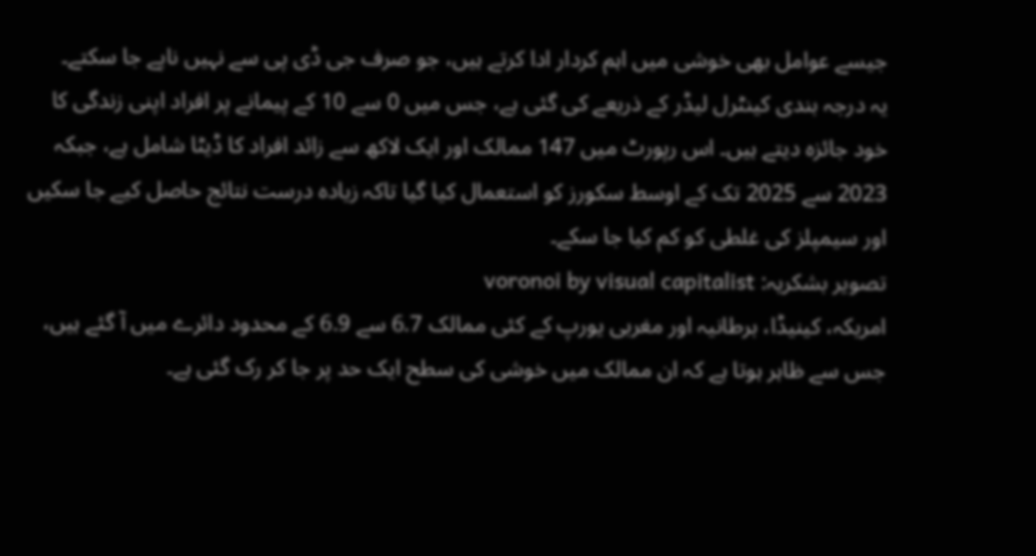جیسے عوامل بھی خوشی میں اہم کردار ادا کرتے ہیں، جو صرف جی ڈی پی سے نہیں ناپے جا سکتے۔
یہ درجہ بندی کینٹرل لیڈر کے ذریعے کی گئی ہے، جس میں 0 سے 10 کے پیمانے پر افراد اپنی زندگی کا خود جائزہ دیتے ہیں۔ اس رپورٹ میں 147 ممالک اور ایک لاکھ سے زائد افراد کا ڈیٹا شامل ہے، جبکہ 2023 سے 2025 تک کے اوسط سکورز کو استعمال کیا گیا تاکہ زیادہ درست نتائج حاصل کیے جا سکیں اور سیمپلز کی غلطی کو کم کیا جا سکے۔
تصویر بشکریہ: voronoi by visual capitalist
امریکہ، کینیڈا، برطانیہ اور مغربی یورپ کے کئی ممالک 6.7 سے 6.9 کے محدود دائرے میں آ گئے ہیں، جس سے ظاہر ہوتا ہے کہ ان ممالک میں خوشی کی سطح ایک حد پر جا کر رک گئی ہے۔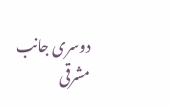دوسری جانب مشرقی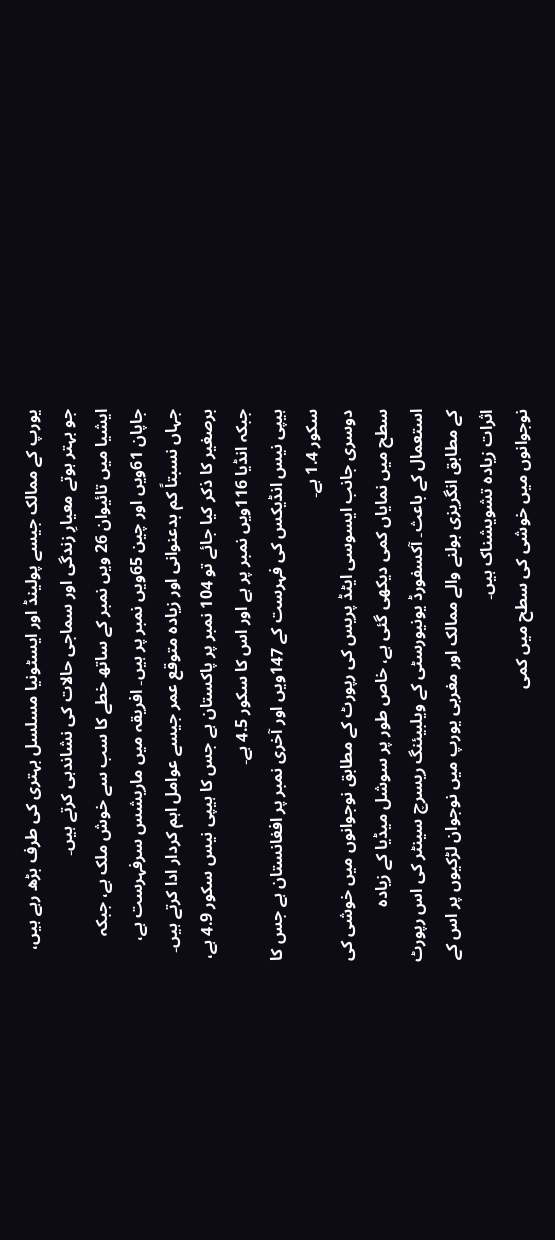یورپ کے ممالک جیسے پولینڈ اور ایسٹونیا مسلسل بہتری کی طرف بڑھ رہے ہیں، جو بہتر ہوتے معیارِ زندگی اور سماجی حالات کی نشاندہی کرتے ہیں۔
ایشیا میں تائیوان 26 ویں نمبر کے ساتھ خطے کا سب سے خوش ملک ہے، جبکہ جاپان 61ویں اور چین 65ویں نمبر پر ہیں۔ افریقہ میں ماریشس سرفہرست ہے، جہاں نسبتاً کم بدعنوانی اور زیادہ متوقع عمر جیسے عوامل اہم کردار ادا کرتے ہیں۔
برصغیر کا ذکر کیا جائے تو 104 نمبر پر پاکستان ہے جس کا ہیپی نیس سکور 4.9 ہے، جبکہ انڈیا 116ویں نمبر پر ہے اور اس کا سکور 4.5 ہے۔
ہیپی نیس انڈیکس کی فہرست کے 147ویں اور آخری نمبر پر افغانستان ہے جس کا سکور 1.4 ہے۔
دوسری جانب ایسوسی ایٹڈ پریس کی رپورٹ کے مطابق نوجوانوں میں خوشی کی سطح میں نمایاں کمی دیکھی گئی ہے، خاص طور پر سوشل میڈیا کے زیادہ استعمال کے باعث۔ آکسفورڈ یونیورسٹی کے ویلبیئنگ ریسرچ سینٹر کی اس رپورٹ کے مطابق انگریزی بولنے والے ممالک اور مغربی یورپ میں نوجوان لڑکیوں پر اس کے اثرات زیادہ تشویشناک ہیں۔
نوجوانوں میں خوشی کی سطح میں کمی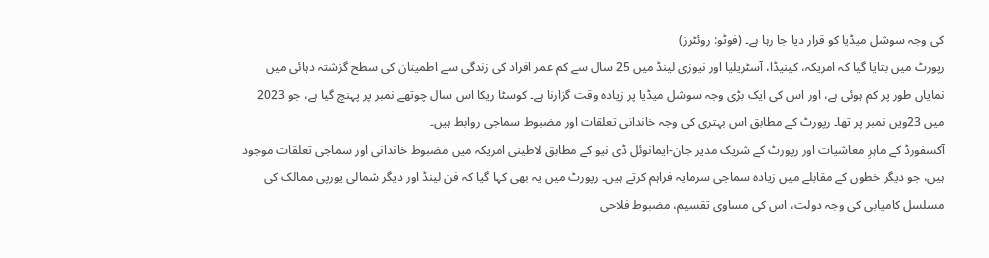کی وجہ سوشل میڈیا کو قرار دیا جا رہا ہے۔ (فوٹو: روئٹرز)
رپورٹ میں بتایا گیا کہ امریکہ، کینیڈا، آسٹریلیا اور نیوزی لینڈ میں 25 سال سے کم عمر افراد کی زندگی سے اطمینان کی سطح گزشتہ دہائی میں نمایاں طور پر کم ہوئی ہے، اور اس کی ایک بڑی وجہ سوشل میڈیا پر زیادہ وقت گزارنا ہے۔ کوسٹا ریکا اس سال چوتھے نمبر پر پہنچ گیا ہے، جو 2023 میں 23ویں نمبر پر تھا۔ رپورٹ کے مطابق اس بہتری کی وجہ خاندانی تعلقات اور مضبوط سماجی روابط ہیں۔
آکسفورڈ کے ماہرِ معاشیات اور رپورٹ کے شریک مدیر جان-ایمانوئل ڈی نیو کے مطابق لاطینی امریکہ میں مضبوط خاندانی اور سماجی تعلقات موجود ہیں، جو دیگر خطوں کے مقابلے میں زیادہ سماجی سرمایہ فراہم کرتے ہیں۔ رپورٹ میں یہ بھی کہا گیا کہ فن لینڈ اور دیگر شمالی یورپی ممالک کی مسلسل کامیابی کی وجہ دولت، اس کی مساوی تقسیم، مضبوط فلاحی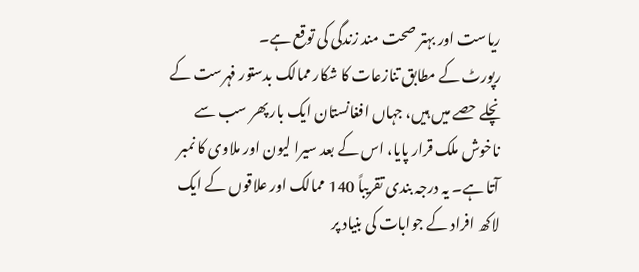ریاست اور بہتر صحت مند زندگی کی توقع ہے۔
رپورٹ کے مطابق تنازعات کا شکار ممالک بدستور فہرست کے نچلے حصے میں ہیں، جہاں افغانستان ایک بار پھر سب سے ناخوش ملک قرار پایا، اس کے بعد سیرا لیون اور ملاوی کا نمبر آتا ہے۔ یہ درجہ بندی تقریباً 140 ممالک اور علاقوں کے ایک لاکھ افراد کے جوابات کی بنیاد پر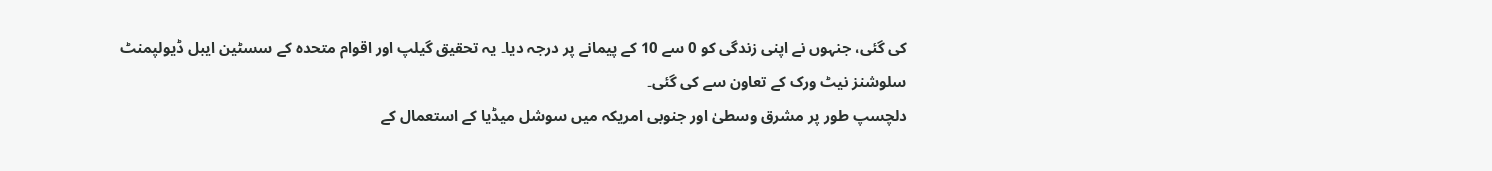کی گئی، جنہوں نے اپنی زندگی کو 0 سے 10 کے پیمانے پر درجہ دیا۔ یہ تحقیق گیلپ اور اقوام متحدہ کے سسٹین ایبل ڈیولپمنٹ سلوشنز نیٹ ورک کے تعاون سے کی گئی۔
دلچسپ طور پر مشرق وسطیٰ اور جنوبی امریکہ میں سوشل میڈیا کے استعمال کے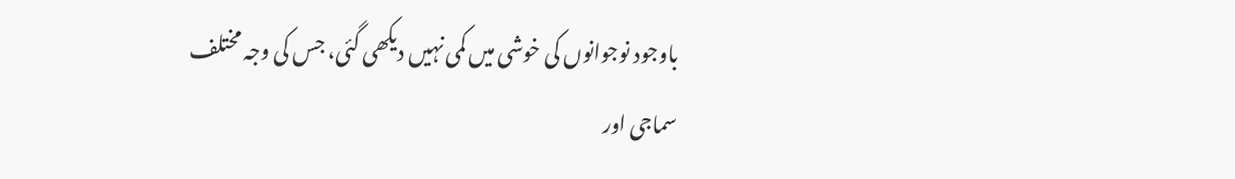باوجود نوجوانوں کی خوشی میں کمی نہیں دیکھی گئی، جس کی وجہ مختلف سماجی اور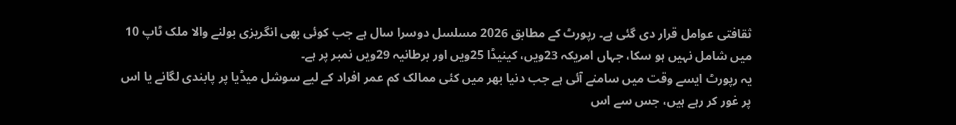ثقافتی عوامل قرار دی گئی ہے۔ رپورٹ کے مطابق 2026 مسلسل دوسرا سال ہے جب کوئی بھی انگریزی بولنے والا ملک ٹاپ 10 میں شامل نہیں ہو سکا، جہاں امریکہ 23ویں، کینیڈا 25ویں اور برطانیہ 29ویں نمبر پر ہے۔
یہ رپورٹ ایسے وقت میں سامنے آئی ہے جب دنیا بھر میں کئی ممالک کم عمر افراد کے لیے سوشل میڈیا پر پابندی لگانے یا اس پر غور کر رہے ہیں، جس سے اس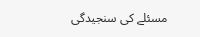مسئلے کی سنجیدگی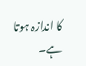کا اندازہ ہوتا ہے۔